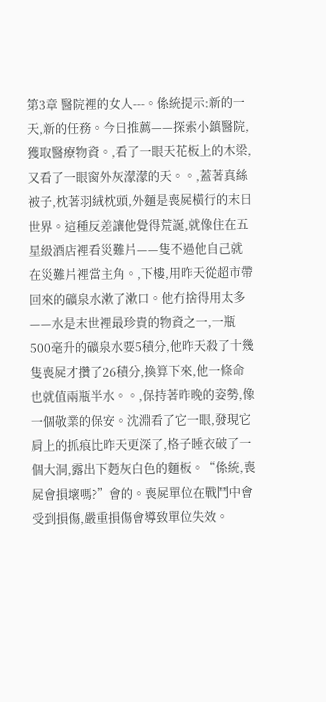第3章 醫院裡的女人---。係統提示:新的一天,新的任務。今日推薦——探索小鎮醫院,獲取醫療物資。,看了一眼天花板上的木梁,又看了一眼窗外灰濛濛的天。。,蓋著真絲被子,枕著羽絨枕頭,外麵是喪屍橫行的末日世界。這種反差讓他覺得荒誕,就像住在五星級酒店裡看災難片——隻不過他自己就在災難片裡當主角。,下樓,用昨天從超市帶回來的礦泉水漱了漱口。他冇捨得用太多——水是末世裡最珍貴的物資之一,一瓶500毫升的礦泉水要5積分,他昨天殺了十幾隻喪屍才攢了26積分,換算下來,他一條命也就值兩瓶半水。。,保持著昨晚的姿勢,像一個敬業的保安。沈淵看了它一眼,發現它肩上的抓痕比昨天更深了,格子睡衣破了一個大洞,露出下麪灰白色的麵板。“係統,喪屍會損壞嗎?”會的。喪屍單位在戰鬥中會受到損傷,嚴重損傷會導致單位失效。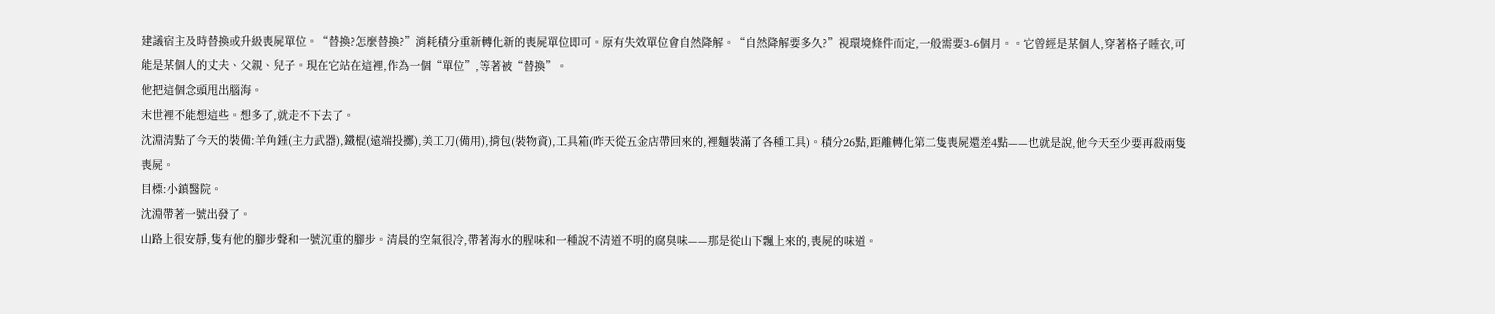建議宿主及時替換或升級喪屍單位。“替換?怎麼替換?”消耗積分重新轉化新的喪屍單位即可。原有失效單位會自然降解。“自然降解要多久?”視環境條件而定,一般需要3-6個月。。它曾經是某個人,穿著格子睡衣,可能是某個人的丈夫、父親、兒子。現在它站在這裡,作為一個“單位”,等著被“替換”。
他把這個念頭甩出腦海。
末世裡不能想這些。想多了,就走不下去了。
沈淵清點了今天的裝備:羊角錘(主力武器),鐵棍(遠端投擲),美工刀(備用),揹包(裝物資),工具箱(昨天從五金店帶回來的,裡麵裝滿了各種工具)。積分26點,距離轉化第二隻喪屍還差4點——也就是說,他今天至少要再殺兩隻喪屍。
目標:小鎮醫院。
沈淵帶著一號出發了。
山路上很安靜,隻有他的腳步聲和一號沉重的腳步。清晨的空氣很冷,帶著海水的腥味和一種說不清道不明的腐臭味——那是從山下飄上來的,喪屍的味道。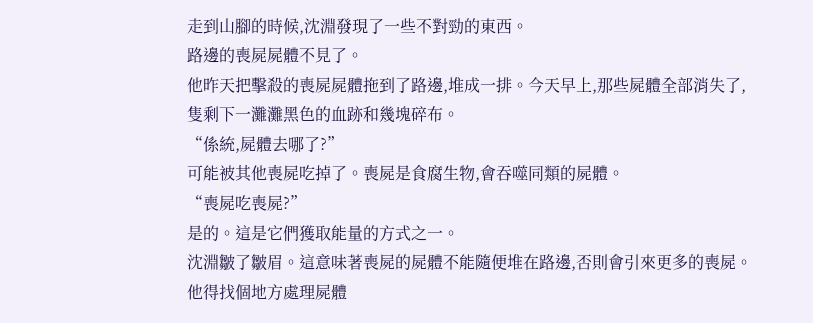走到山腳的時候,沈淵發現了一些不對勁的東西。
路邊的喪屍屍體不見了。
他昨天把擊殺的喪屍屍體拖到了路邊,堆成一排。今天早上,那些屍體全部消失了,隻剩下一灘灘黑色的血跡和幾塊碎布。
“係統,屍體去哪了?”
可能被其他喪屍吃掉了。喪屍是食腐生物,會吞噬同類的屍體。
“喪屍吃喪屍?”
是的。這是它們獲取能量的方式之一。
沈淵皺了皺眉。這意味著喪屍的屍體不能隨便堆在路邊,否則會引來更多的喪屍。他得找個地方處理屍體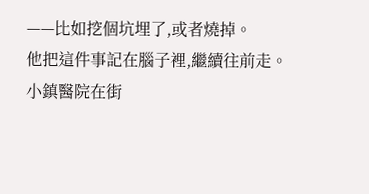——比如挖個坑埋了,或者燒掉。
他把這件事記在腦子裡,繼續往前走。
小鎮醫院在街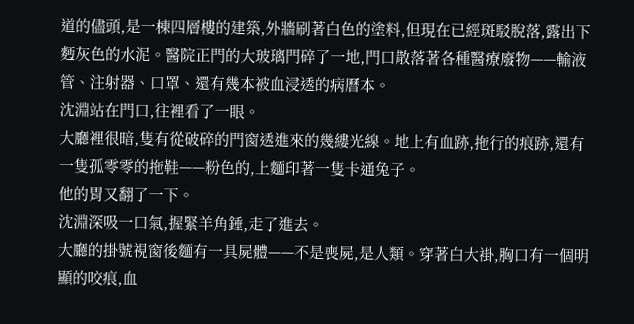道的儘頭,是一棟四層樓的建築,外牆刷著白色的塗料,但現在已經斑駁脫落,露出下麪灰色的水泥。醫院正門的大玻璃門碎了一地,門口散落著各種醫療廢物——輸液管、注射器、口罩、還有幾本被血浸透的病曆本。
沈淵站在門口,往裡看了一眼。
大廳裡很暗,隻有從破碎的門窗透進來的幾縷光線。地上有血跡,拖行的痕跡,還有一隻孤零零的拖鞋——粉色的,上麵印著一隻卡通兔子。
他的胃又翻了一下。
沈淵深吸一口氣,握緊羊角錘,走了進去。
大廳的掛號視窗後麵有一具屍體——不是喪屍,是人類。穿著白大褂,胸口有一個明顯的咬痕,血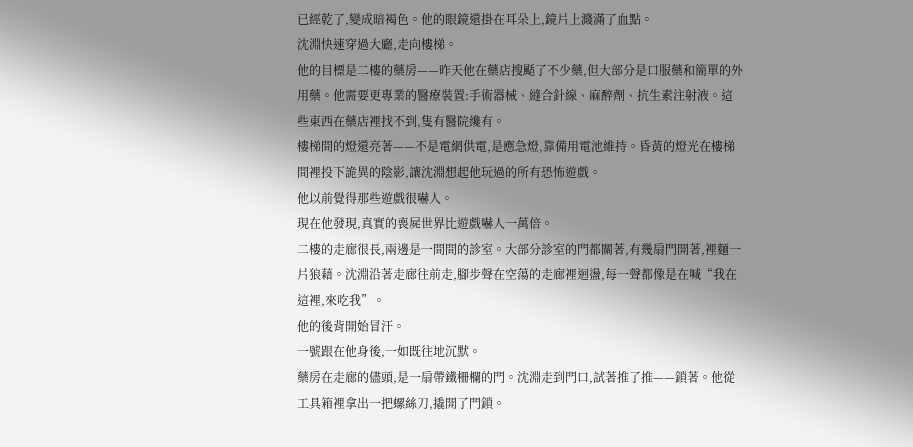已經乾了,變成暗褐色。他的眼鏡還掛在耳朵上,鏡片上濺滿了血點。
沈淵快速穿過大廳,走向樓梯。
他的目標是二樓的藥房——昨天他在藥店搜颳了不少藥,但大部分是口服藥和簡單的外用藥。他需要更專業的醫療裝置:手術器械、縫合針線、麻醉劑、抗生素注射液。這些東西在藥店裡找不到,隻有醫院纔有。
樓梯間的燈還亮著——不是電網供電,是應急燈,靠備用電池維持。昏黃的燈光在樓梯間裡投下詭異的陰影,讓沈淵想起他玩過的所有恐怖遊戲。
他以前覺得那些遊戲很嚇人。
現在他發現,真實的喪屍世界比遊戲嚇人一萬倍。
二樓的走廊很長,兩邊是一間間的診室。大部分診室的門都關著,有幾扇門開著,裡麵一片狼藉。沈淵沿著走廊往前走,腳步聲在空蕩的走廊裡迴盪,每一聲都像是在喊“我在這裡,來吃我”。
他的後背開始冒汗。
一號跟在他身後,一如既往地沉默。
藥房在走廊的儘頭,是一扇帶鐵柵欄的門。沈淵走到門口,試著推了推——鎖著。他從工具箱裡拿出一把螺絲刀,撬開了門鎖。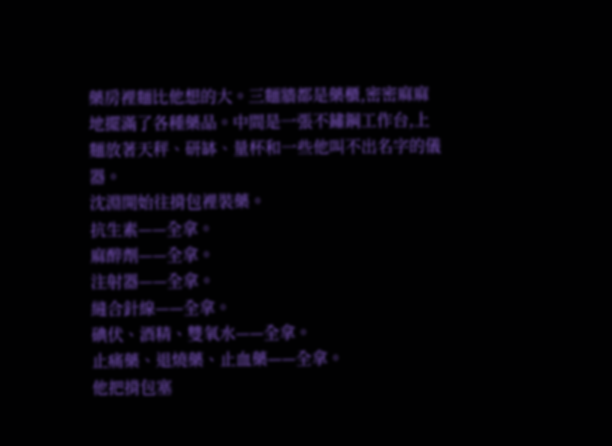藥房裡麵比他想的大。三麵牆都是藥櫃,密密麻麻地擺滿了各種藥品。中間是一張不鏽鋼工作台,上麵放著天秤、研缽、量杯和一些他叫不出名字的儀器。
沈淵開始往揹包裡裝藥。
抗生素——全拿。
麻醉劑——全拿。
注射器——全拿。
縫合針線——全拿。
碘伏、酒精、雙氧水——全拿。
止痛藥、退燒藥、止血藥——全拿。
他把揹包塞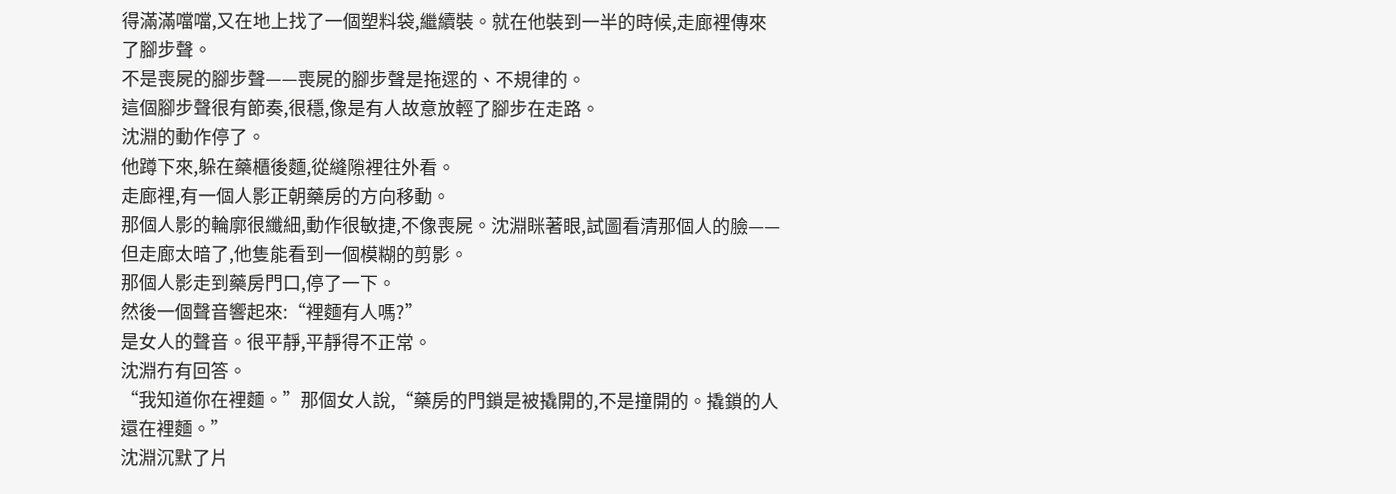得滿滿噹噹,又在地上找了一個塑料袋,繼續裝。就在他裝到一半的時候,走廊裡傳來了腳步聲。
不是喪屍的腳步聲——喪屍的腳步聲是拖遝的、不規律的。
這個腳步聲很有節奏,很穩,像是有人故意放輕了腳步在走路。
沈淵的動作停了。
他蹲下來,躲在藥櫃後麵,從縫隙裡往外看。
走廊裡,有一個人影正朝藥房的方向移動。
那個人影的輪廓很纖細,動作很敏捷,不像喪屍。沈淵眯著眼,試圖看清那個人的臉——但走廊太暗了,他隻能看到一個模糊的剪影。
那個人影走到藥房門口,停了一下。
然後一個聲音響起來:“裡麵有人嗎?”
是女人的聲音。很平靜,平靜得不正常。
沈淵冇有回答。
“我知道你在裡麵。”那個女人說,“藥房的門鎖是被撬開的,不是撞開的。撬鎖的人還在裡麵。”
沈淵沉默了片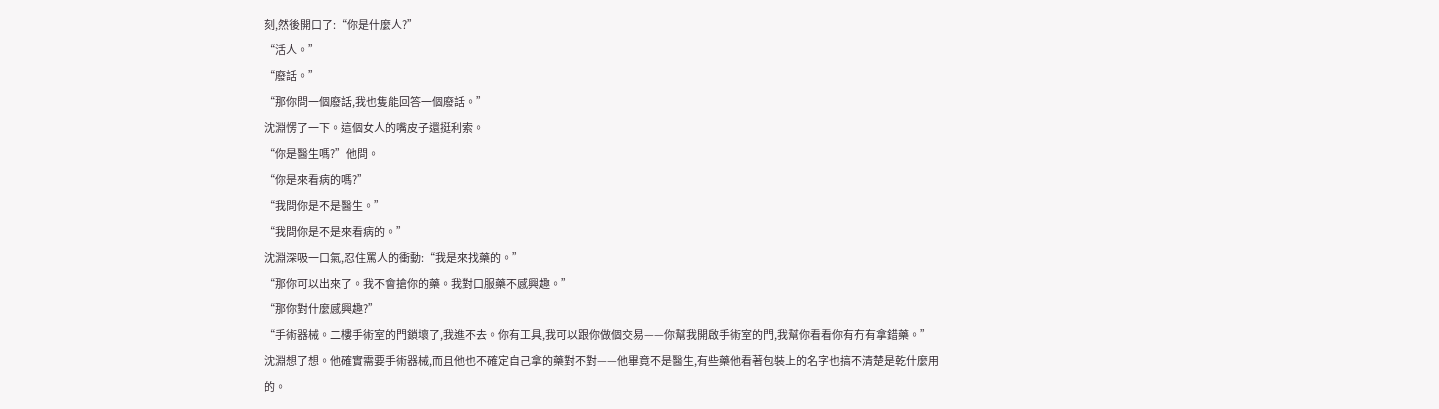刻,然後開口了:“你是什麼人?”
“活人。”
“廢話。”
“那你問一個廢話,我也隻能回答一個廢話。”
沈淵愣了一下。這個女人的嘴皮子還挺利索。
“你是醫生嗎?”他問。
“你是來看病的嗎?”
“我問你是不是醫生。”
“我問你是不是來看病的。”
沈淵深吸一口氣,忍住罵人的衝動:“我是來找藥的。”
“那你可以出來了。我不會搶你的藥。我對口服藥不感興趣。”
“那你對什麼感興趣?”
“手術器械。二樓手術室的門鎖壞了,我進不去。你有工具,我可以跟你做個交易——你幫我開啟手術室的門,我幫你看看你有冇有拿錯藥。”
沈淵想了想。他確實需要手術器械,而且他也不確定自己拿的藥對不對——他畢竟不是醫生,有些藥他看著包裝上的名字也搞不清楚是乾什麼用的。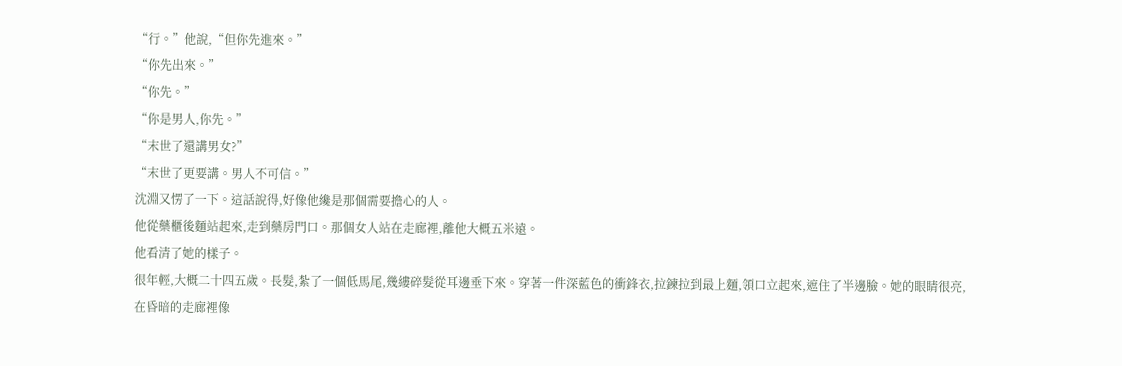“行。”他說,“但你先進來。”
“你先出來。”
“你先。”
“你是男人,你先。”
“末世了還講男女?”
“末世了更要講。男人不可信。”
沈淵又愣了一下。這話說得,好像他纔是那個需要擔心的人。
他從藥櫃後麵站起來,走到藥房門口。那個女人站在走廊裡,離他大概五米遠。
他看清了她的樣子。
很年輕,大概二十四五歲。長髮,紮了一個低馬尾,幾縷碎髮從耳邊垂下來。穿著一件深藍色的衝鋒衣,拉鍊拉到最上麵,領口立起來,遮住了半邊臉。她的眼睛很亮,在昏暗的走廊裡像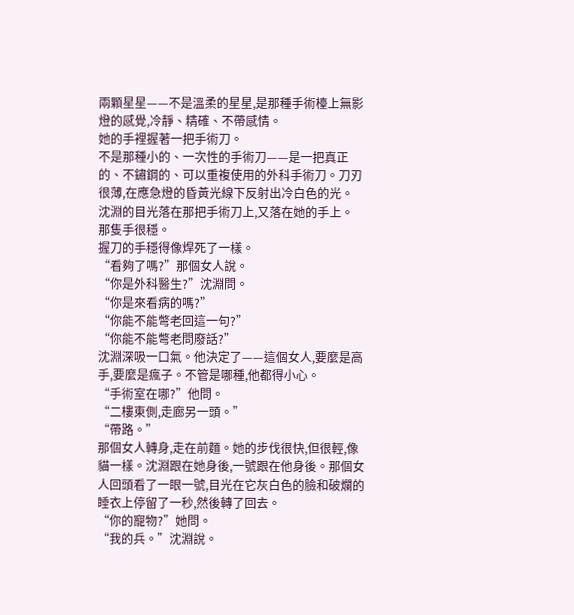兩顆星星——不是溫柔的星星,是那種手術檯上無影燈的感覺,冷靜、精確、不帶感情。
她的手裡握著一把手術刀。
不是那種小的、一次性的手術刀——是一把真正的、不鏽鋼的、可以重複使用的外科手術刀。刀刃很薄,在應急燈的昏黃光線下反射出冷白色的光。
沈淵的目光落在那把手術刀上,又落在她的手上。
那隻手很穩。
握刀的手穩得像焊死了一樣。
“看夠了嗎?”那個女人說。
“你是外科醫生?”沈淵問。
“你是來看病的嗎?”
“你能不能彆老回這一句?”
“你能不能彆老問廢話?”
沈淵深吸一口氣。他決定了——這個女人,要麼是高手,要麼是瘋子。不管是哪種,他都得小心。
“手術室在哪?”他問。
“二樓東側,走廊另一頭。”
“帶路。”
那個女人轉身,走在前麵。她的步伐很快,但很輕,像貓一樣。沈淵跟在她身後,一號跟在他身後。那個女人回頭看了一眼一號,目光在它灰白色的臉和破爛的睡衣上停留了一秒,然後轉了回去。
“你的寵物?”她問。
“我的兵。”沈淵說。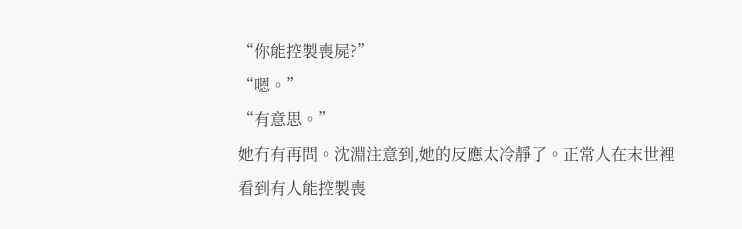“你能控製喪屍?”
“嗯。”
“有意思。”
她冇有再問。沈淵注意到,她的反應太冷靜了。正常人在末世裡看到有人能控製喪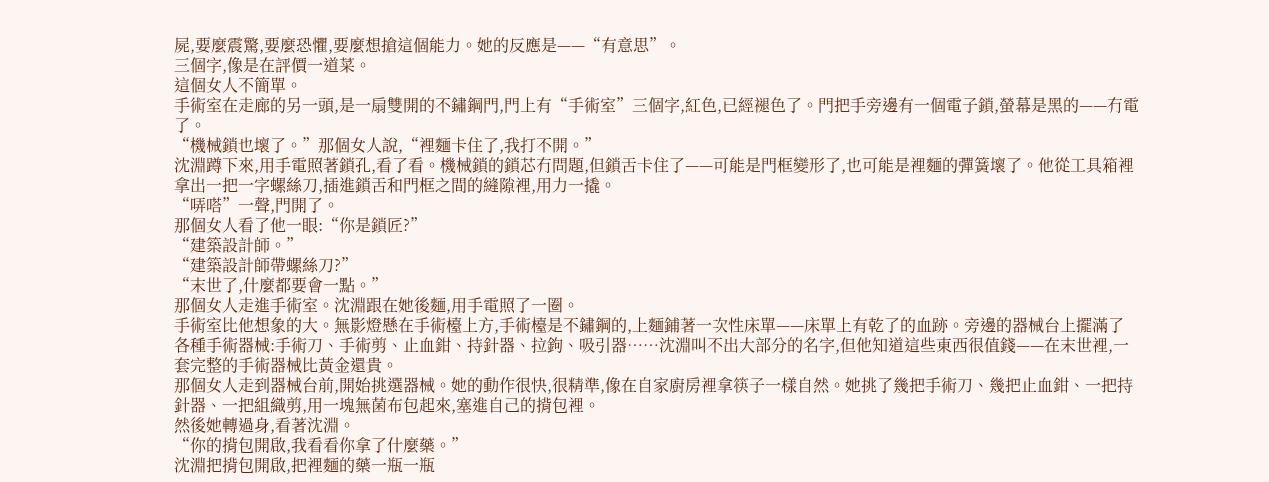屍,要麼震驚,要麼恐懼,要麼想搶這個能力。她的反應是——“有意思”。
三個字,像是在評價一道菜。
這個女人不簡單。
手術室在走廊的另一頭,是一扇雙開的不鏽鋼門,門上有“手術室”三個字,紅色,已經褪色了。門把手旁邊有一個電子鎖,螢幕是黑的——冇電了。
“機械鎖也壞了。”那個女人說,“裡麵卡住了,我打不開。”
沈淵蹲下來,用手電照著鎖孔,看了看。機械鎖的鎖芯冇問題,但鎖舌卡住了——可能是門框變形了,也可能是裡麵的彈簧壞了。他從工具箱裡拿出一把一字螺絲刀,插進鎖舌和門框之間的縫隙裡,用力一撬。
“哢嗒”一聲,門開了。
那個女人看了他一眼:“你是鎖匠?”
“建築設計師。”
“建築設計師帶螺絲刀?”
“末世了,什麼都要會一點。”
那個女人走進手術室。沈淵跟在她後麵,用手電照了一圈。
手術室比他想象的大。無影燈懸在手術檯上方,手術檯是不鏽鋼的,上麵鋪著一次性床單——床單上有乾了的血跡。旁邊的器械台上擺滿了各種手術器械:手術刀、手術剪、止血鉗、持針器、拉鉤、吸引器……沈淵叫不出大部分的名字,但他知道這些東西很值錢——在末世裡,一套完整的手術器械比黃金還貴。
那個女人走到器械台前,開始挑選器械。她的動作很快,很精準,像在自家廚房裡拿筷子一樣自然。她挑了幾把手術刀、幾把止血鉗、一把持針器、一把組織剪,用一塊無菌布包起來,塞進自己的揹包裡。
然後她轉過身,看著沈淵。
“你的揹包開啟,我看看你拿了什麼藥。”
沈淵把揹包開啟,把裡麵的藥一瓶一瓶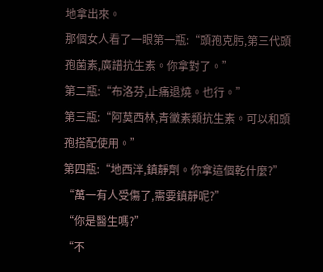地拿出來。
那個女人看了一眼第一瓶:“頭孢克肟,第三代頭孢菌素,廣譜抗生素。你拿對了。”
第二瓶:“布洛芬,止痛退燒。也行。”
第三瓶:“阿莫西林,青黴素類抗生素。可以和頭孢搭配使用。”
第四瓶:“地西泮,鎮靜劑。你拿這個乾什麼?”
“萬一有人受傷了,需要鎮靜呢?”
“你是醫生嗎?”
“不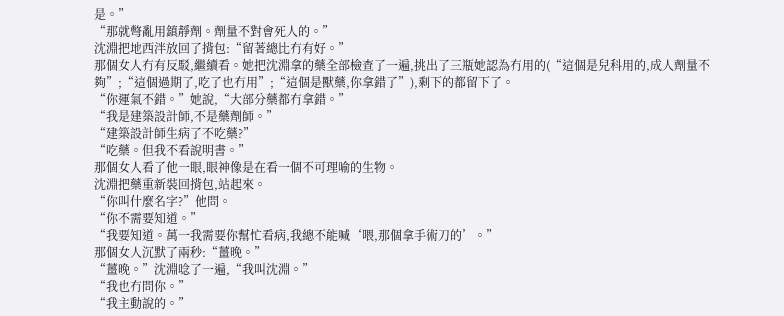是。”
“那就彆亂用鎮靜劑。劑量不對會死人的。”
沈淵把地西泮放回了揹包:“留著總比冇有好。”
那個女人冇有反駁,繼續看。她把沈淵拿的藥全部檢查了一遍,挑出了三瓶她認為冇用的(“這個是兒科用的,成人劑量不夠”;“這個過期了,吃了也冇用”;“這個是獸藥,你拿錯了”),剩下的都留下了。
“你運氣不錯。”她說,“大部分藥都冇拿錯。”
“我是建築設計師,不是藥劑師。”
“建築設計師生病了不吃藥?”
“吃藥。但我不看說明書。”
那個女人看了他一眼,眼神像是在看一個不可理喻的生物。
沈淵把藥重新裝回揹包,站起來。
“你叫什麼名字?”他問。
“你不需要知道。”
“我要知道。萬一我需要你幫忙看病,我總不能喊‘喂,那個拿手術刀的’。”
那個女人沉默了兩秒:“薑晚。”
“薑晚。”沈淵唸了一遍,“我叫沈淵。”
“我也冇問你。”
“我主動說的。”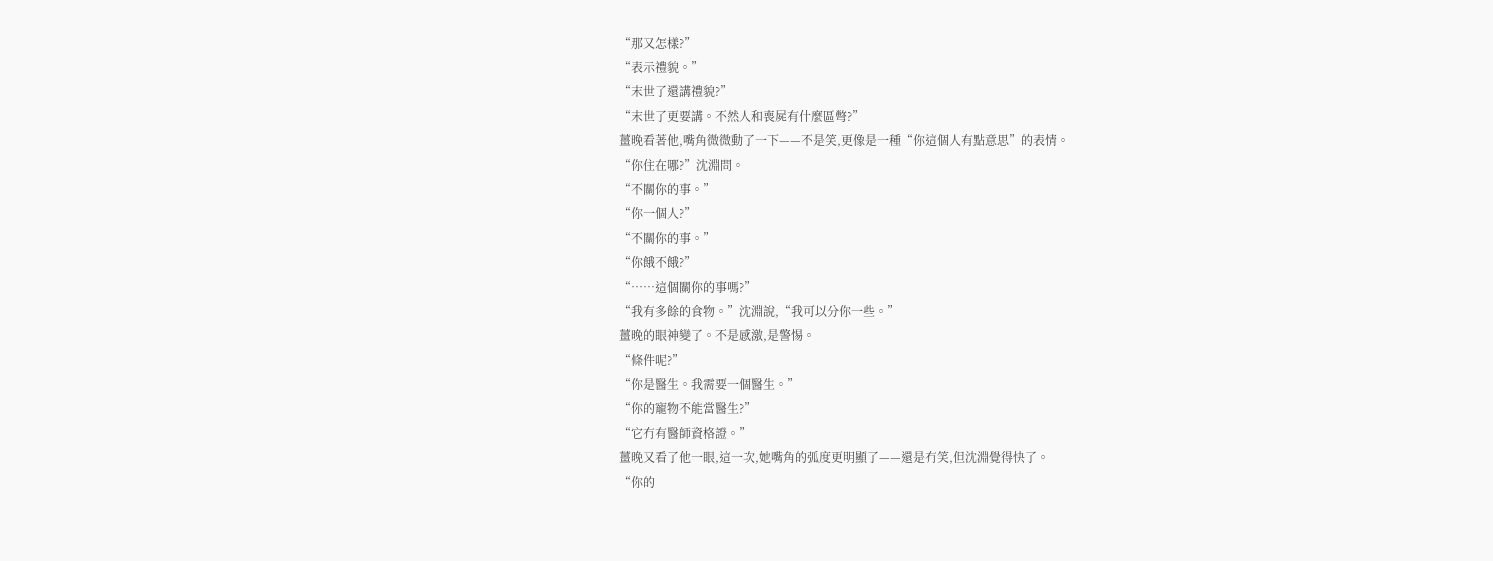“那又怎樣?”
“表示禮貌。”
“末世了還講禮貌?”
“末世了更要講。不然人和喪屍有什麼區彆?”
薑晚看著他,嘴角微微動了一下——不是笑,更像是一種“你這個人有點意思”的表情。
“你住在哪?”沈淵問。
“不關你的事。”
“你一個人?”
“不關你的事。”
“你餓不餓?”
“……這個關你的事嗎?”
“我有多餘的食物。”沈淵說,“我可以分你一些。”
薑晚的眼神變了。不是感激,是警惕。
“條件呢?”
“你是醫生。我需要一個醫生。”
“你的寵物不能當醫生?”
“它冇有醫師資格證。”
薑晚又看了他一眼,這一次,她嘴角的弧度更明顯了——還是冇笑,但沈淵覺得快了。
“你的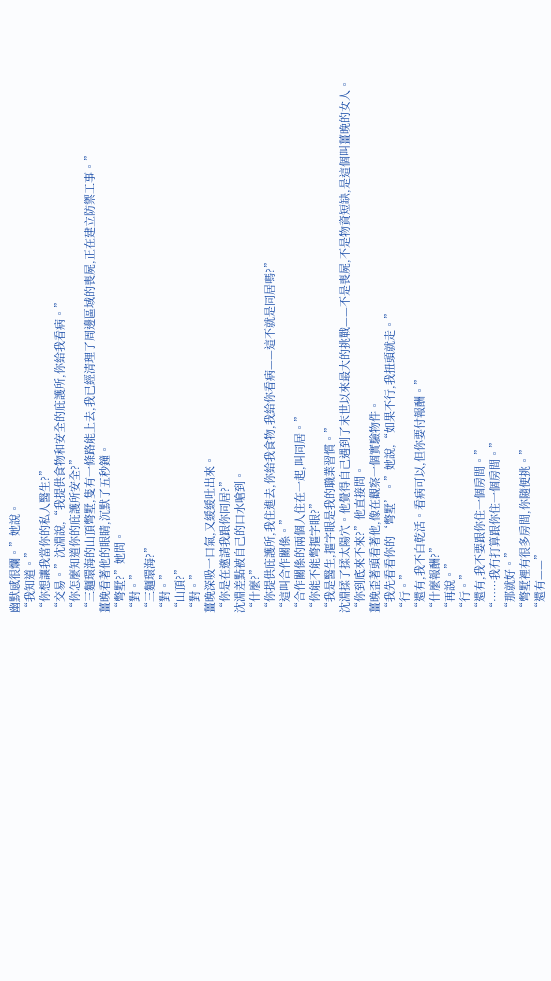幽默感很爛。”她說。
“我知道。”
“你想讓我當你的私人醫生?”
“交易。”沈淵說,“我提供食物和安全的庇護所,你給我看病。”
“你怎麼知道你的庇護所安全?”
“三麵環海的山頂彆墅,隻有一條路能上去,我已經清理了周邊區域的喪屍,正在建立防禦工事。”
薑晚看著他的眼睛,沉默了五秒鐘。
“彆墅?”她問。
“對。”
“三麵環海?”
“對。”
“山頂?”
“對。”
薑晚深吸一口氣,又緩緩吐出來。
“你是在邀請我跟你同居?”
沈淵差點被自己的口水嗆到。
“什麼?”
“你提供庇護所,我住進去,你給我食物,我給你看病——這不就是同居嗎?”
“這叫合作關係。”
“合作關係的兩個人住在一起,叫同居。”
“你能不能彆摳字眼?”
“我是醫生,摳字眼是我的職業習慣。”
沈淵揉了揉太陽穴。他覺得自己遇到了末世以來最大的挑戰——不是喪屍,不是物資短缺,是這個叫薑晚的女人。
“你到底來不來?”他直接問。
薑晚歪著頭看著他,像在觀察一個實驗物件。
“我先看看你的‘彆墅’。”她說,“如果不行,我扭頭就走。”
“行。”
“還有,我不白乾活。看病可以,但你要付報酬。”
“什麼報酬?”
“再說。”
“行。”
“還有,我不要跟你住一個房間。”
“……我冇打算跟你住一個房間。”
“那就好。”
“彆墅裡有很多房間,你隨便挑。”
“還有——”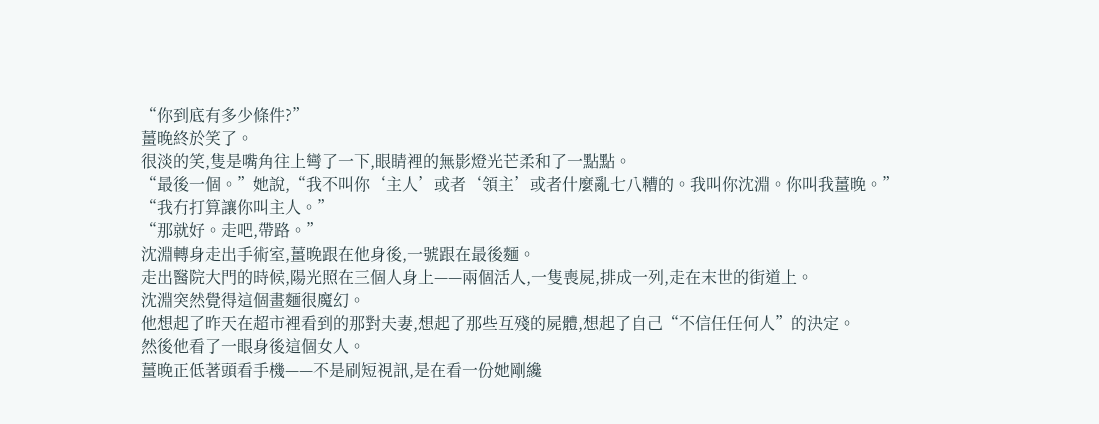“你到底有多少條件?”
薑晚終於笑了。
很淡的笑,隻是嘴角往上彎了一下,眼睛裡的無影燈光芒柔和了一點點。
“最後一個。”她說,“我不叫你‘主人’或者‘領主’或者什麼亂七八糟的。我叫你沈淵。你叫我薑晚。”
“我冇打算讓你叫主人。”
“那就好。走吧,帶路。”
沈淵轉身走出手術室,薑晚跟在他身後,一號跟在最後麵。
走出醫院大門的時候,陽光照在三個人身上——兩個活人,一隻喪屍,排成一列,走在末世的街道上。
沈淵突然覺得這個畫麵很魔幻。
他想起了昨天在超市裡看到的那對夫妻,想起了那些互殘的屍體,想起了自己“不信任任何人”的決定。
然後他看了一眼身後這個女人。
薑晚正低著頭看手機——不是刷短視訊,是在看一份她剛纔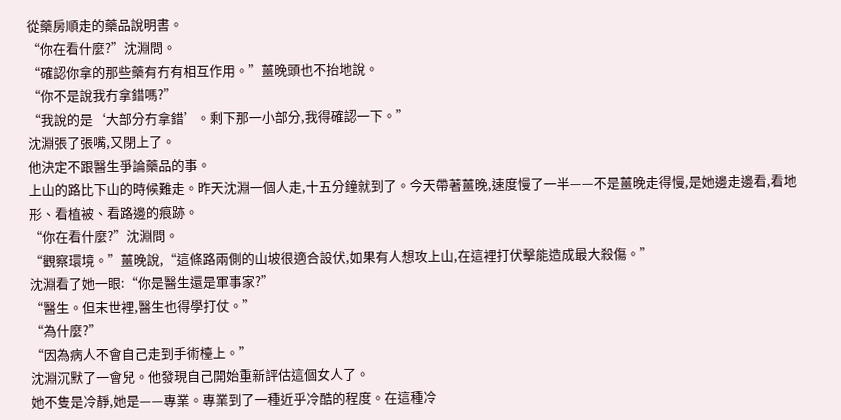從藥房順走的藥品說明書。
“你在看什麼?”沈淵問。
“確認你拿的那些藥有冇有相互作用。”薑晚頭也不抬地說。
“你不是說我冇拿錯嗎?”
“我說的是‘大部分冇拿錯’。剩下那一小部分,我得確認一下。”
沈淵張了張嘴,又閉上了。
他決定不跟醫生爭論藥品的事。
上山的路比下山的時候難走。昨天沈淵一個人走,十五分鐘就到了。今天帶著薑晚,速度慢了一半——不是薑晚走得慢,是她邊走邊看,看地形、看植被、看路邊的痕跡。
“你在看什麼?”沈淵問。
“觀察環境。”薑晚說,“這條路兩側的山坡很適合設伏,如果有人想攻上山,在這裡打伏擊能造成最大殺傷。”
沈淵看了她一眼:“你是醫生還是軍事家?”
“醫生。但末世裡,醫生也得學打仗。”
“為什麼?”
“因為病人不會自己走到手術檯上。”
沈淵沉默了一會兒。他發現自己開始重新評估這個女人了。
她不隻是冷靜,她是——專業。專業到了一種近乎冷酷的程度。在這種冷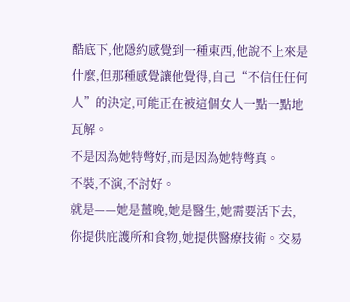酷底下,他隱約感覺到一種東西,他說不上來是什麼,但那種感覺讓他覺得,自己“不信任任何人”的決定,可能正在被這個女人一點一點地瓦解。
不是因為她特彆好,而是因為她特彆真。
不裝,不演,不討好。
就是——她是薑晚,她是醫生,她需要活下去,你提供庇護所和食物,她提供醫療技術。交易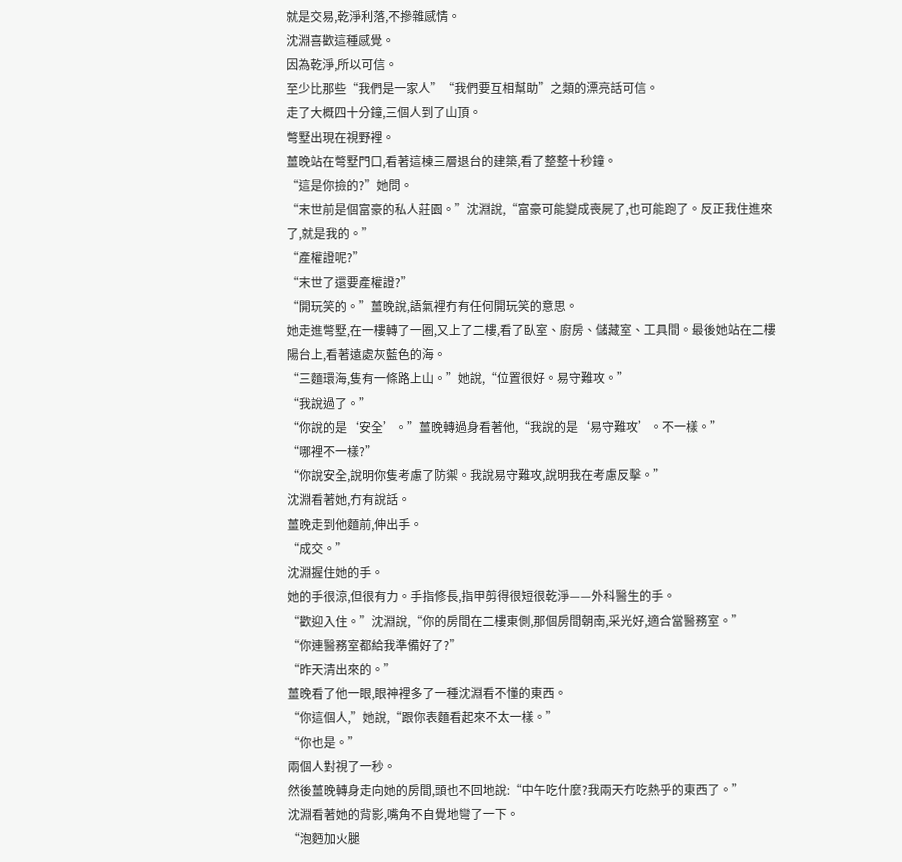就是交易,乾淨利落,不摻雜感情。
沈淵喜歡這種感覺。
因為乾淨,所以可信。
至少比那些“我們是一家人”“我們要互相幫助”之類的漂亮話可信。
走了大概四十分鐘,三個人到了山頂。
彆墅出現在視野裡。
薑晚站在彆墅門口,看著這棟三層退台的建築,看了整整十秒鐘。
“這是你撿的?”她問。
“末世前是個富豪的私人莊園。”沈淵說,“富豪可能變成喪屍了,也可能跑了。反正我住進來了,就是我的。”
“產權證呢?”
“末世了還要產權證?”
“開玩笑的。”薑晚說,語氣裡冇有任何開玩笑的意思。
她走進彆墅,在一樓轉了一圈,又上了二樓,看了臥室、廚房、儲藏室、工具間。最後她站在二樓陽台上,看著遠處灰藍色的海。
“三麵環海,隻有一條路上山。”她說,“位置很好。易守難攻。”
“我說過了。”
“你說的是‘安全’。”薑晚轉過身看著他,“我說的是‘易守難攻’。不一樣。”
“哪裡不一樣?”
“你說安全,說明你隻考慮了防禦。我說易守難攻,說明我在考慮反擊。”
沈淵看著她,冇有說話。
薑晚走到他麵前,伸出手。
“成交。”
沈淵握住她的手。
她的手很涼,但很有力。手指修長,指甲剪得很短很乾淨——外科醫生的手。
“歡迎入住。”沈淵說,“你的房間在二樓東側,那個房間朝南,采光好,適合當醫務室。”
“你連醫務室都給我準備好了?”
“昨天清出來的。”
薑晚看了他一眼,眼神裡多了一種沈淵看不懂的東西。
“你這個人,”她說,“跟你表麵看起來不太一樣。”
“你也是。”
兩個人對視了一秒。
然後薑晚轉身走向她的房間,頭也不回地說:“中午吃什麼?我兩天冇吃熱乎的東西了。”
沈淵看著她的背影,嘴角不自覺地彎了一下。
“泡麪加火腿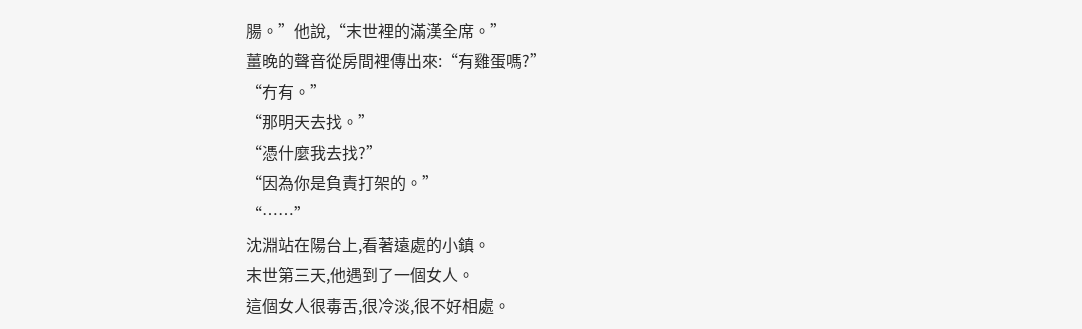腸。”他說,“末世裡的滿漢全席。”
薑晚的聲音從房間裡傳出來:“有雞蛋嗎?”
“冇有。”
“那明天去找。”
“憑什麼我去找?”
“因為你是負責打架的。”
“……”
沈淵站在陽台上,看著遠處的小鎮。
末世第三天,他遇到了一個女人。
這個女人很毒舌,很冷淡,很不好相處。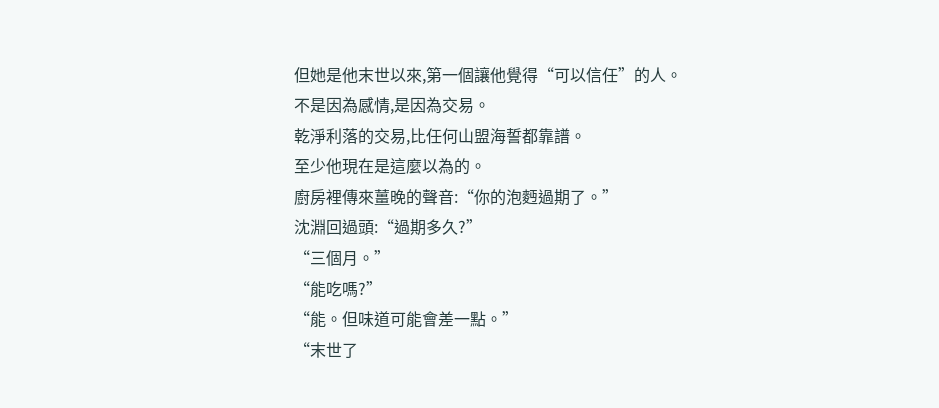但她是他末世以來,第一個讓他覺得“可以信任”的人。
不是因為感情,是因為交易。
乾淨利落的交易,比任何山盟海誓都靠譜。
至少他現在是這麼以為的。
廚房裡傳來薑晚的聲音:“你的泡麪過期了。”
沈淵回過頭:“過期多久?”
“三個月。”
“能吃嗎?”
“能。但味道可能會差一點。”
“末世了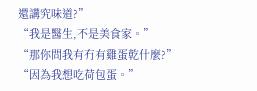還講究味道?”
“我是醫生,不是美食家。”
“那你問我有冇有雞蛋乾什麼?”
“因為我想吃荷包蛋。”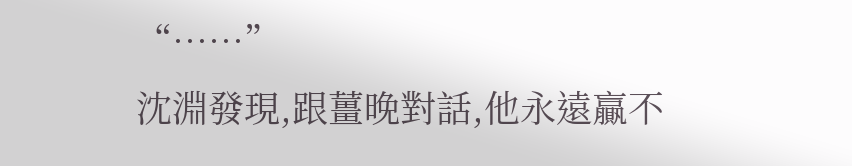“……”
沈淵發現,跟薑晚對話,他永遠贏不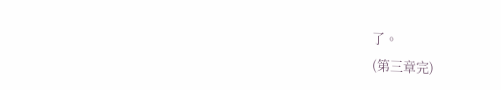了。
(第三章完)